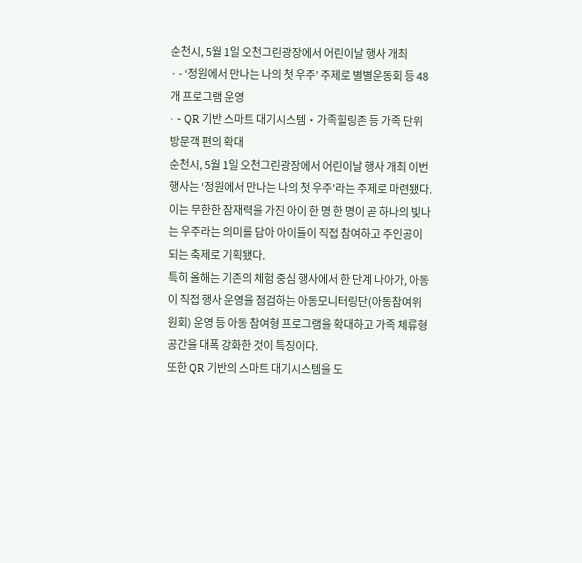순천시, 5월 1일 오천그린광장에서 어린이날 행사 개최
· - ‘정원에서 만나는 나의 첫 우주’ 주제로 별별운동회 등 48개 프로그램 운영
· - QR 기반 스마트 대기시스템‧가족힐링존 등 가족 단위 방문객 편의 확대
순천시, 5월 1일 오천그린광장에서 어린이날 행사 개최 이번 행사는 ‘정원에서 만나는 나의 첫 우주’라는 주제로 마련됐다. 이는 무한한 잠재력을 가진 아이 한 명 한 명이 곧 하나의 빛나는 우주라는 의미를 담아 아이들이 직접 참여하고 주인공이 되는 축제로 기획됐다.
특히 올해는 기존의 체험 중심 행사에서 한 단계 나아가, 아동이 직접 행사 운영을 점검하는 아동모니터링단(아동참여위원회) 운영 등 아동 참여형 프로그램을 확대하고 가족 체류형 공간을 대폭 강화한 것이 특징이다.
또한 QR 기반의 스마트 대기시스템을 도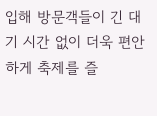입해 방문객들이 긴 대기 시간 없이 더욱 편안하게 축제를 즐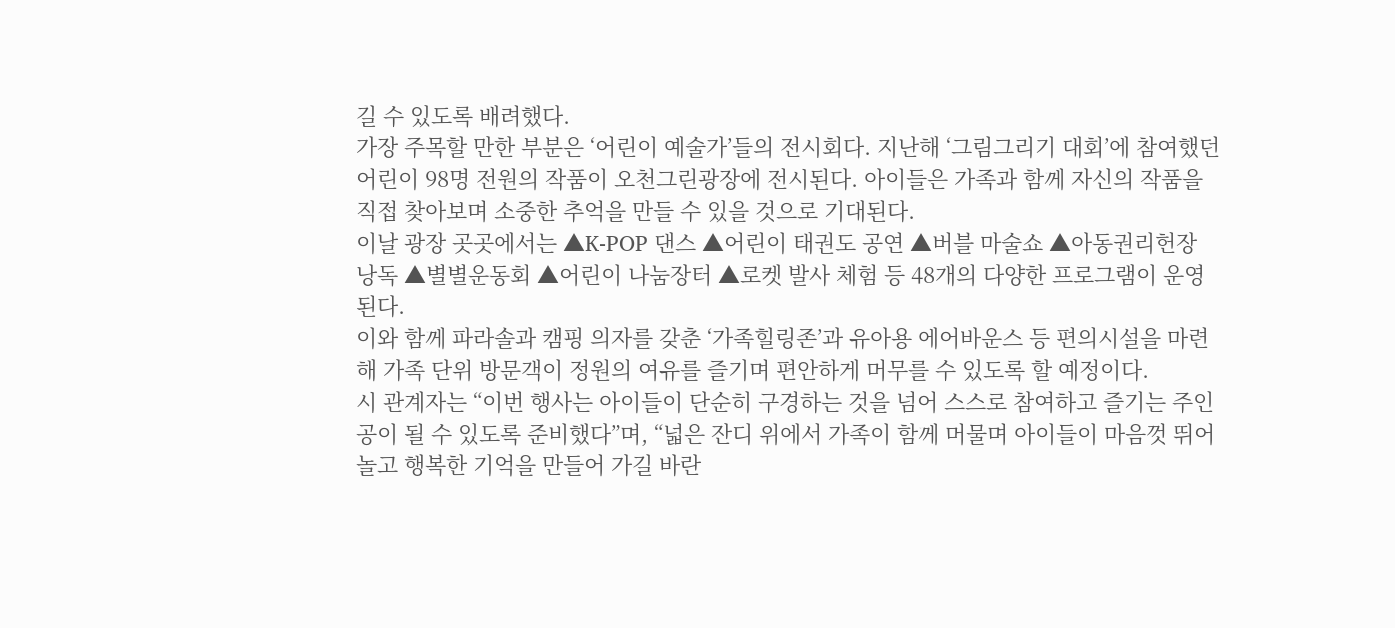길 수 있도록 배려했다.
가장 주목할 만한 부분은 ‘어린이 예술가’들의 전시회다. 지난해 ‘그림그리기 대회’에 참여했던 어린이 98명 전원의 작품이 오천그린광장에 전시된다. 아이들은 가족과 함께 자신의 작품을 직접 찾아보며 소중한 추억을 만들 수 있을 것으로 기대된다.
이날 광장 곳곳에서는 ▲K-POP 댄스 ▲어린이 태권도 공연 ▲버블 마술쇼 ▲아동권리헌장 낭독 ▲별별운동회 ▲어린이 나눔장터 ▲로켓 발사 체험 등 48개의 다양한 프로그램이 운영된다.
이와 함께 파라솔과 캠핑 의자를 갖춘 ‘가족힐링존’과 유아용 에어바운스 등 편의시설을 마련해 가족 단위 방문객이 정원의 여유를 즐기며 편안하게 머무를 수 있도록 할 예정이다.
시 관계자는 “이번 행사는 아이들이 단순히 구경하는 것을 넘어 스스로 참여하고 즐기는 주인공이 될 수 있도록 준비했다”며, “넓은 잔디 위에서 가족이 함께 머물며 아이들이 마음껏 뛰어놀고 행복한 기억을 만들어 가길 바란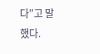다”고 말했다.